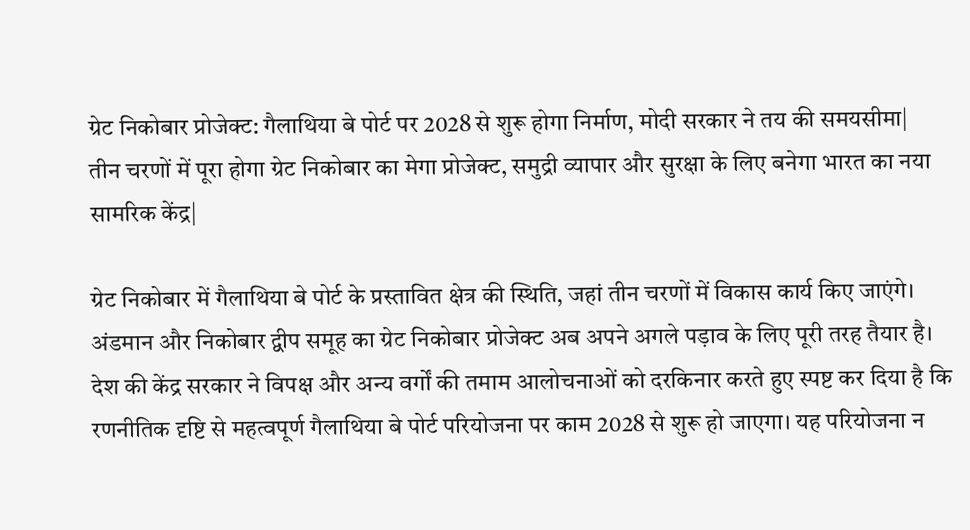ग्रेट निकोबार प्रोजेक्ट: गैलाथिया बे पोर्ट पर 2028 से शुरू होगा निर्माण, मोदी सरकार ने तय की समयसीमा|
तीन चरणों में पूरा होगा ग्रेट निकोबार का मेगा प्रोजेक्ट, समुद्री व्यापार और सुरक्षा के लिए बनेगा भारत का नया सामरिक केंद्र|

ग्रेट निकोबार में गैलाथिया बे पोर्ट के प्रस्तावित क्षेत्र की स्थिति, जहां तीन चरणों में विकास कार्य किए जाएंगे।
अंडमान और निकोबार द्वीप समूह का ग्रेट निकोबार प्रोजेक्ट अब अपने अगले पड़ाव के लिए पूरी तरह तैयार है। देश की केंद्र सरकार ने विपक्ष और अन्य वर्गों की तमाम आलोचनाओं को दरकिनार करते हुए स्पष्ट कर दिया है कि रणनीतिक दृष्टि से महत्वपूर्ण गैलाथिया बे पोर्ट परियोजना पर काम 2028 से शुरू हो जाएगा। यह परियोजना न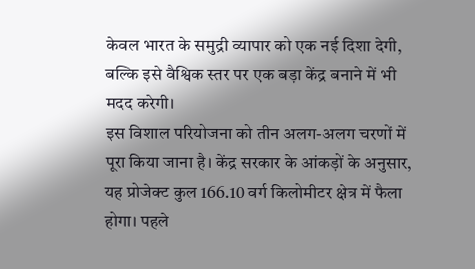केवल भारत के समुद्री व्यापार को एक नई दिशा देगी, बल्कि इसे वैश्विक स्तर पर एक बड़ा केंद्र बनाने में भी मदद करेगी।
इस विशाल परियोजना को तीन अलग-अलग चरणों में पूरा किया जाना है। केंद्र सरकार के आंकड़ों के अनुसार, यह प्रोजेक्ट कुल 166.10 वर्ग किलोमीटर क्षेत्र में फैला होगा। पहले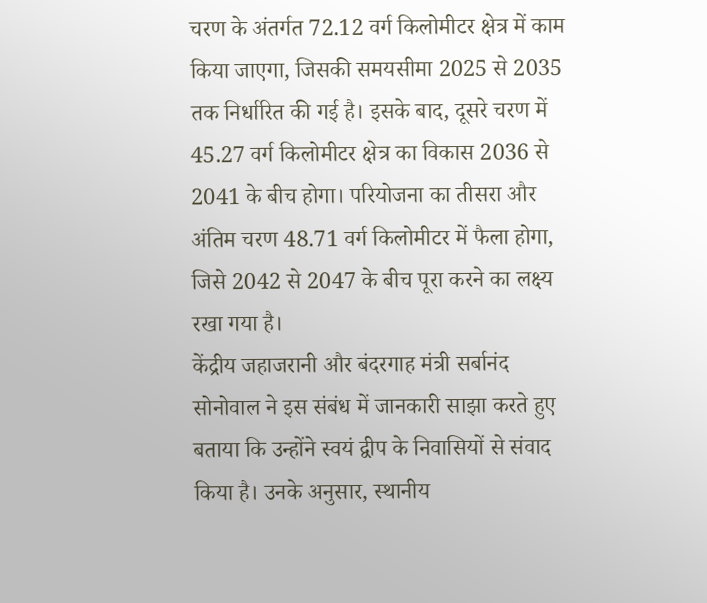चरण के अंतर्गत 72.12 वर्ग किलोमीटर क्षेत्र में काम किया जाएगा, जिसकी समयसीमा 2025 से 2035 तक निर्धारित की गई है। इसके बाद, दूसरे चरण में 45.27 वर्ग किलोमीटर क्षेत्र का विकास 2036 से 2041 के बीच होगा। परियोजना का तीसरा और अंतिम चरण 48.71 वर्ग किलोमीटर में फैला होगा, जिसे 2042 से 2047 के बीच पूरा करने का लक्ष्य रखा गया है।
केंद्रीय जहाजरानी और बंदरगाह मंत्री सर्बानंद सोनोवाल ने इस संबंध में जानकारी साझा करते हुए बताया कि उन्होंने स्वयं द्वीप के निवासियों से संवाद किया है। उनके अनुसार, स्थानीय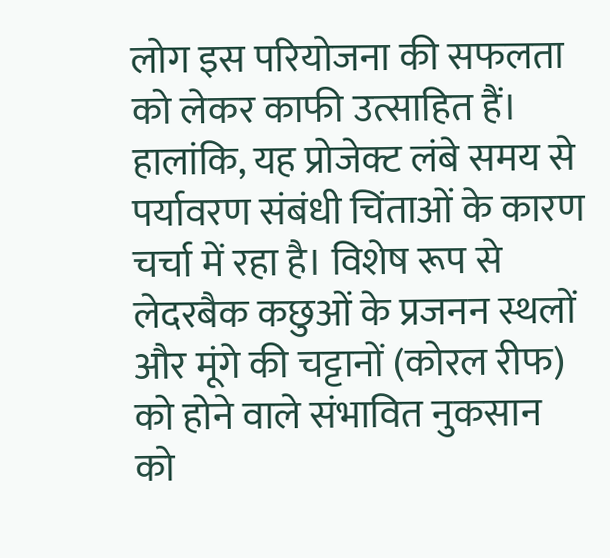लोग इस परियोजना की सफलता को लेकर काफी उत्साहित हैं। हालांकि, यह प्रोजेक्ट लंबे समय से पर्यावरण संबंधी चिंताओं के कारण चर्चा में रहा है। विशेष रूप से लेदरबैक कछुओं के प्रजनन स्थलों और मूंगे की चट्टानों (कोरल रीफ) को होने वाले संभावित नुकसान को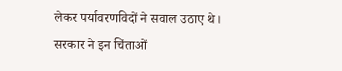लेकर पर्यावरणविदों ने सवाल उठाए थे।
सरकार ने इन चिंताओं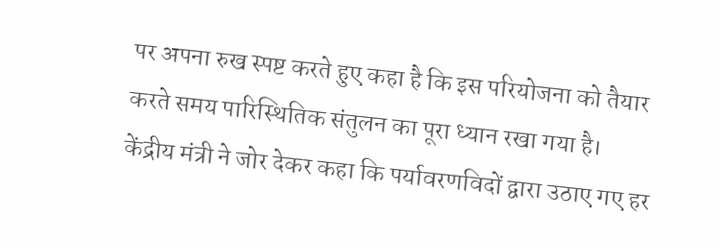पर अपना रुख स्पष्ट करते हुए कहा है कि इस परियोजना को तैयार करते समय पारिस्थितिक संतुलन का पूरा ध्यान रखा गया है। केंद्रीय मंत्री ने जोर देकर कहा कि पर्यावरणविदों द्वारा उठाए गए हर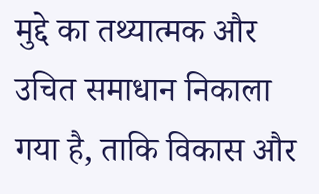मुद्दे का तथ्यात्मक और उचित समाधान निकाला गया है, ताकि विकास और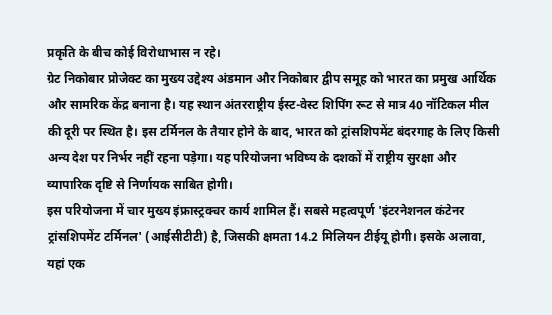प्रकृति के बीच कोई विरोधाभास न रहे।
ग्रेट निकोबार प्रोजेक्ट का मुख्य उद्देश्य अंडमान और निकोबार द्वीप समूह को भारत का प्रमुख आर्थिक और सामरिक केंद्र बनाना है। यह स्थान अंतरराष्ट्रीय ईस्ट-वेस्ट शिपिंग रूट से मात्र 40 नॉटिकल मील की दूरी पर स्थित है। इस टर्मिनल के तैयार होने के बाद, भारत को ट्रांसशिपमेंट बंदरगाह के लिए किसी अन्य देश पर निर्भर नहीं रहना पड़ेगा। यह परियोजना भविष्य के दशकों में राष्ट्रीय सुरक्षा और व्यापारिक दृष्टि से निर्णायक साबित होगी।
इस परियोजना में चार मुख्य इंफ्रास्ट्रक्चर कार्य शामिल हैं। सबसे महत्वपूर्ण 'इंटरनेशनल कंटेनर ट्रांसशिपमेंट टर्मिनल' (आईसीटीटी) है, जिसकी क्षमता 14.2 मिलियन टीईयू होगी। इसके अलावा, यहां एक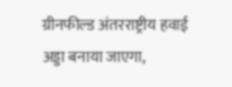ग्रीनफील्ड अंतरराष्ट्रीय हवाई अड्डा बनाया जाएगा,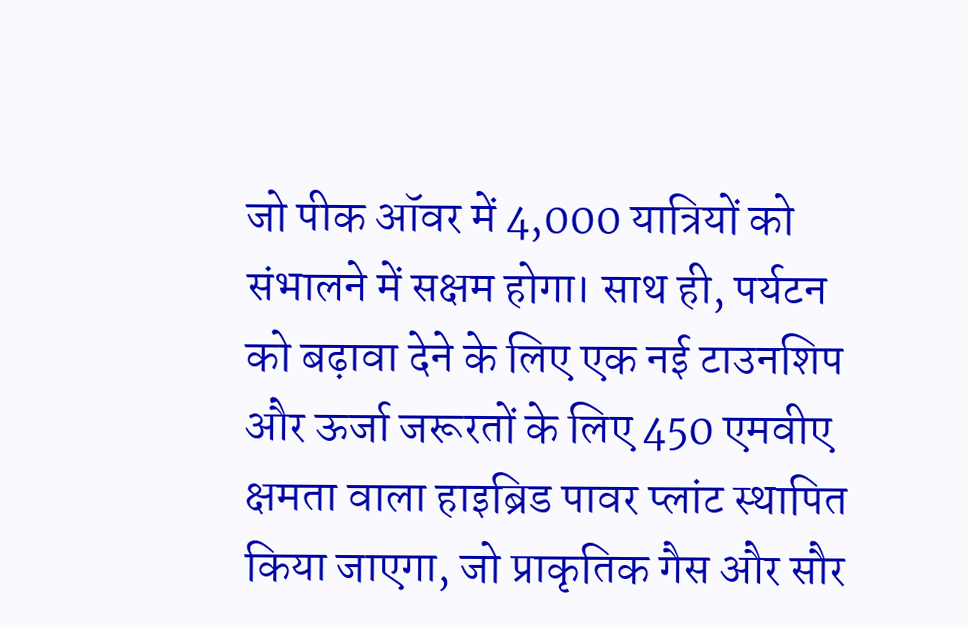जो पीक ऑवर में 4,000 यात्रियों को संभालने में सक्षम होगा। साथ ही, पर्यटन को बढ़ावा देने के लिए एक नई टाउनशिप और ऊर्जा जरूरतों के लिए 450 एमवीए क्षमता वाला हाइब्रिड पावर प्लांट स्थापित किया जाएगा, जो प्राकृतिक गैस और सौर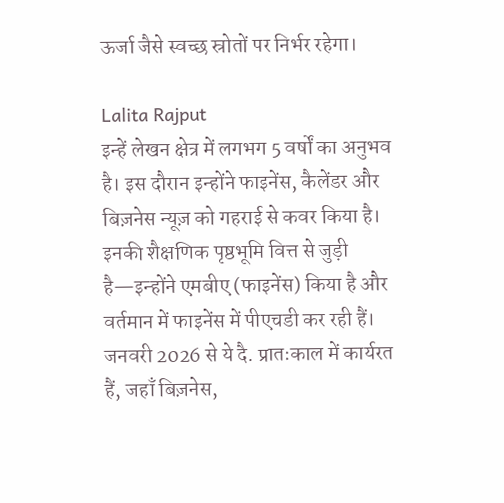ऊर्जा जैसे स्वच्छ स्रोतों पर निर्भर रहेगा।

Lalita Rajput
इन्हें लेखन क्षेत्र में लगभग 5 वर्षों का अनुभव है। इस दौरान इन्होंने फाइनेंस, कैलेंडर और बिज़नेस न्यूज़ को गहराई से कवर किया है। इनकी शैक्षणिक पृष्ठभूमि वित्त से जुड़ी है—इन्होंने एमबीए (फाइनेंस) किया है और वर्तमान में फाइनेंस में पीएचडी कर रही हैं। जनवरी 2026 से ये दै. प्रातःकाल में कार्यरत हैं, जहाँ बिज़नेस,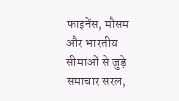फाइनेंस, मौसम और भारतीय सीमाओं से जुड़े समाचार सरल,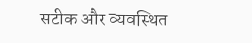सटीक और व्यवस्थित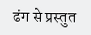ढंग से प्रस्तुत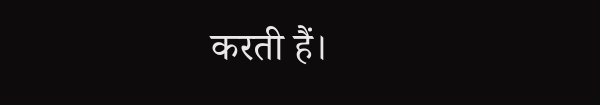करती हैं।